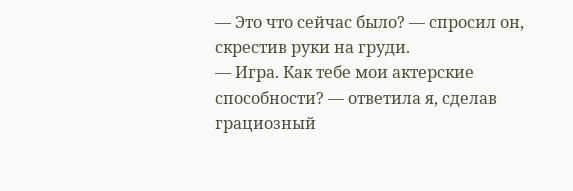— Это что сейчас было? — спросил он, скрестив руки на груди.
— Игра. Как тебе мои актерские способности? — ответила я, сделав грациозный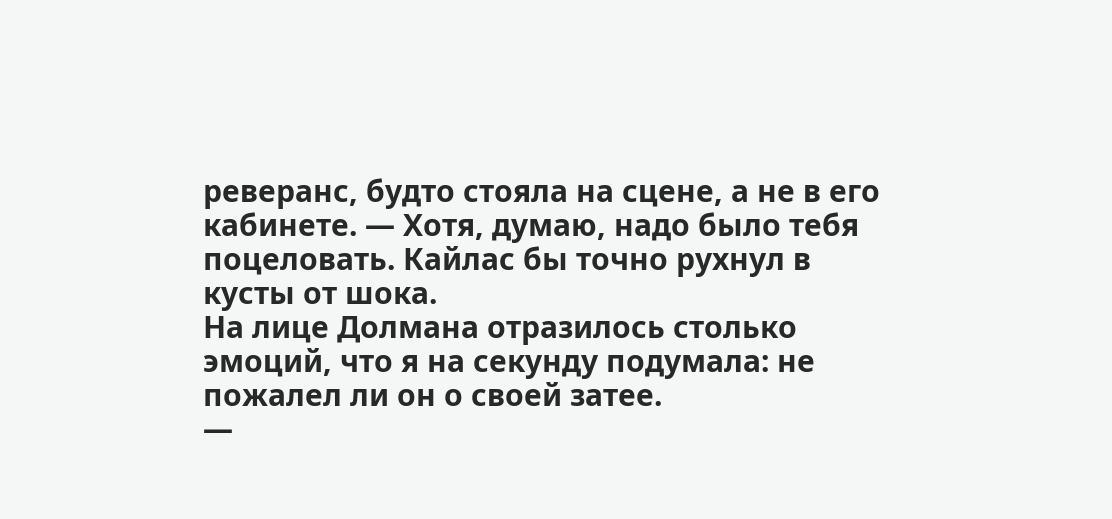реверанс, будто стояла на сцене, а не в его кабинете. — Хотя, думаю, надо было тебя поцеловать. Кайлас бы точно рухнул в кусты от шока.
На лице Долмана отразилось столько эмоций, что я на секунду подумала: не пожалел ли он о своей затее.
—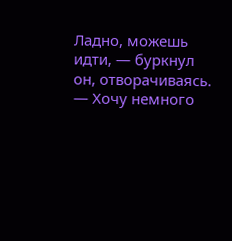Ладно, можешь идти, — буркнул он, отворачиваясь. — Хочу немного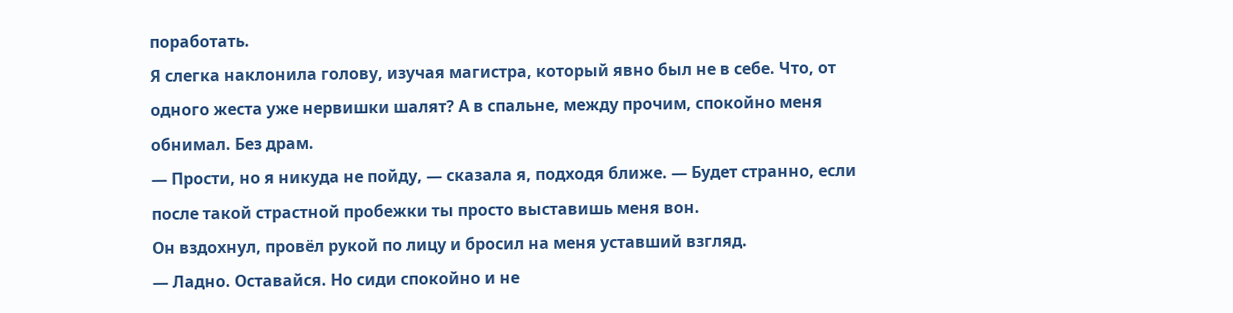поработать.
Я слегка наклонила голову, изучая магистра, который явно был не в себе. Что, от одного жеста уже нервишки шалят? А в спальне, между прочим, спокойно меня обнимал. Без драм.
— Прости, но я никуда не пойду, — сказала я, подходя ближе. — Будет странно, если после такой страстной пробежки ты просто выставишь меня вон.
Он вздохнул, провёл рукой по лицу и бросил на меня уставший взгляд.
— Ладно. Оставайся. Но сиди спокойно и не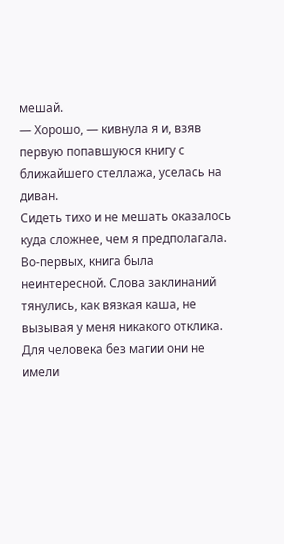мешай.
— Хорошо, — кивнула я и, взяв первую попавшуюся книгу с ближайшего стеллажа, уселась на диван.
Сидеть тихо и не мешать оказалось куда сложнее, чем я предполагала. Во-первых, книга была неинтересной. Слова заклинаний тянулись, как вязкая каша, не вызывая у меня никакого отклика. Для человека без магии они не имели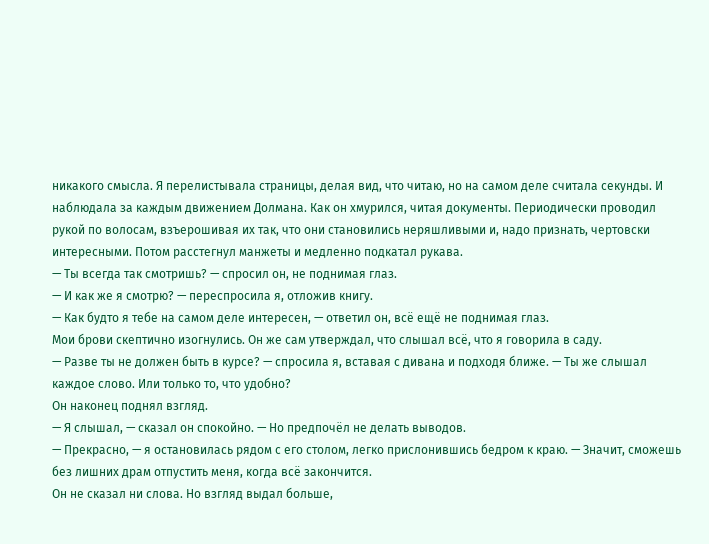никакого смысла. Я перелистывала страницы, делая вид, что читаю, но на самом деле считала секунды. И наблюдала за каждым движением Долмана. Как он хмурился, читая документы. Периодически проводил рукой по волосам, взъерошивая их так, что они становились неряшливыми и, надо признать, чертовски интересными. Потом расстегнул манжеты и медленно подкатал рукава.
— Ты всегда так смотришь? — спросил он, не поднимая глаз.
— И как же я смотрю? — переспросила я, отложив книгу.
— Как будто я тебе на самом деле интересен, — ответил он, всё ещё не поднимая глаз.
Мои брови скептично изогнулись. Он же сам утверждал, что слышал всё, что я говорила в саду.
— Разве ты не должен быть в курсе? — спросила я, вставая с дивана и подходя ближе. — Ты же слышал каждое слово. Или только то, что удобно?
Он наконец поднял взгляд.
— Я слышал, — сказал он спокойно. — Но предпочёл не делать выводов.
— Прекрасно, — я остановилась рядом с его столом, легко прислонившись бедром к краю. — Значит, сможешь без лишних драм отпустить меня, когда всё закончится.
Он не сказал ни слова. Но взгляд выдал больше,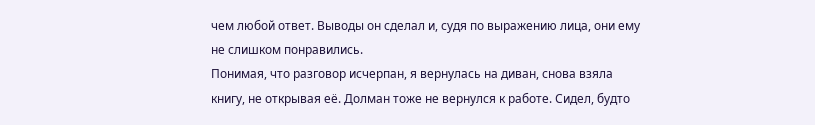чем любой ответ. Выводы он сделал и, судя по выражению лица, они ему не слишком понравились.
Понимая, что разговор исчерпан, я вернулась на диван, снова взяла книгу, не открывая её. Долман тоже не вернулся к работе. Сидел, будто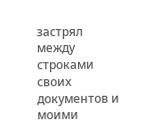застрял между строками своих документов и моими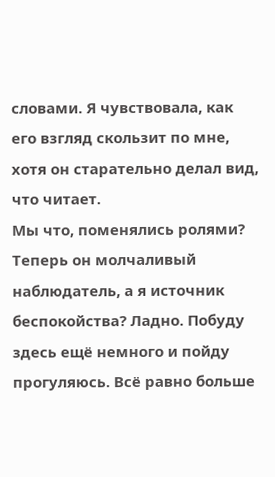словами. Я чувствовала, как его взгляд скользит по мне, хотя он старательно делал вид, что читает.
Мы что, поменялись ролями? Теперь он молчаливый наблюдатель, а я источник беспокойства? Ладно. Побуду здесь ещё немного и пойду прогуляюсь. Всё равно больше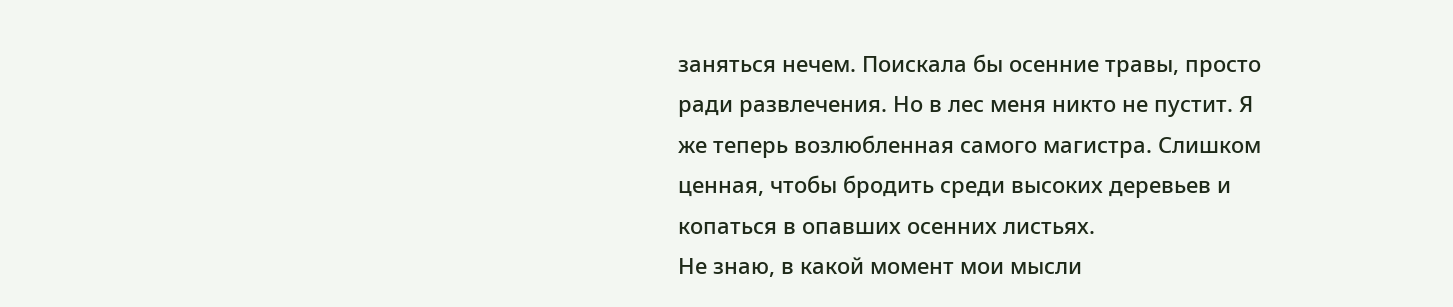заняться нечем. Поискала бы осенние травы, просто ради развлечения. Но в лес меня никто не пустит. Я же теперь возлюбленная самого магистра. Слишком ценная, чтобы бродить среди высоких деревьев и копаться в опавших осенних листьях.
Не знаю, в какой момент мои мысли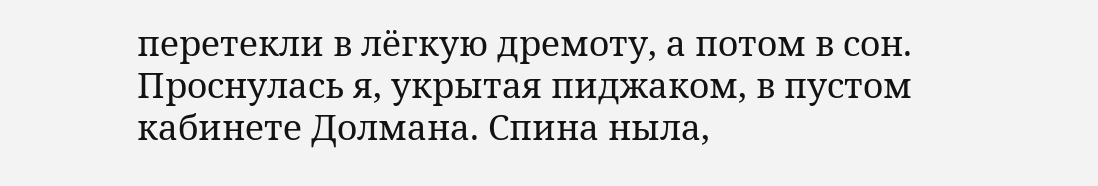перетекли в лёгкую дремоту, а потом в сон. Проснулась я, укрытая пиджаком, в пустом кабинете Долмана. Спина ныла,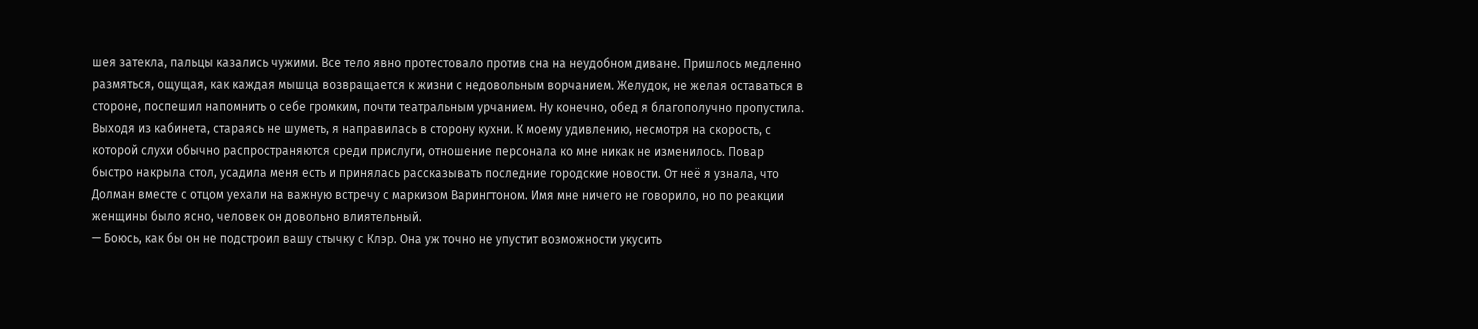шея затекла, пальцы казались чужими. Все тело явно протестовало против сна на неудобном диване. Пришлось медленно размяться, ощущая, как каждая мышца возвращается к жизни с недовольным ворчанием. Желудок, не желая оставаться в стороне, поспешил напомнить о себе громким, почти театральным урчанием. Ну конечно, обед я благополучно пропустила.
Выходя из кабинета, стараясь не шуметь, я направилась в сторону кухни. К моему удивлению, несмотря на скорость, с которой слухи обычно распространяются среди прислуги, отношение персонала ко мне никак не изменилось. Повар быстро накрыла стол, усадила меня есть и принялась рассказывать последние городские новости. От неё я узнала, что Долман вместе с отцом уехали на важную встречу с маркизом Варингтоном. Имя мне ничего не говорило, но по реакции женщины было ясно, человек он довольно влиятельный.
— Боюсь, как бы он не подстроил вашу стычку с Клэр. Она уж точно не упустит возможности укусить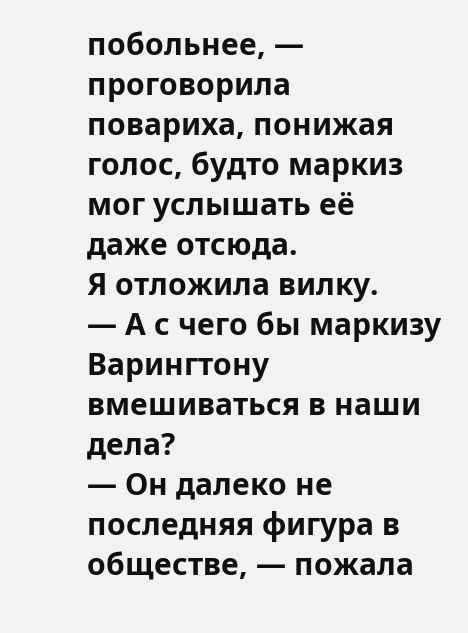побольнее, — проговорила повариха, понижая голос, будто маркиз мог услышать её даже отсюда.
Я отложила вилку.
— А с чего бы маркизу Варингтону вмешиваться в наши дела?
— Он далеко не последняя фигура в обществе, — пожала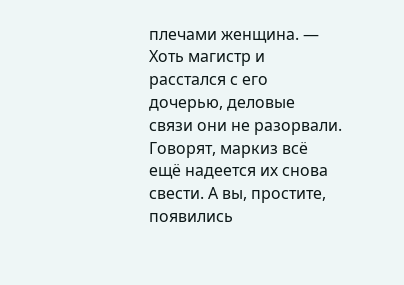плечами женщина. — Хоть магистр и расстался с его дочерью, деловые связи они не разорвали. Говорят, маркиз всё ещё надеется их снова свести. А вы, простите, появились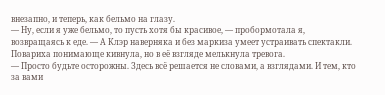внезапно, и теперь, как бельмо на глазу.
— Ну, если я уже бельмо, то пусть хотя бы красивое, — пробормотала я, возвращаясь к еде. — А Клэр наверняка и без маркиза умеет устраивать спектакли.
Повариха понимающе кивнула, но в её взгляде мелькнула тревога.
— Просто будьте осторожны. Здесь всё решается не словами, а взглядами. И тем, кто за вами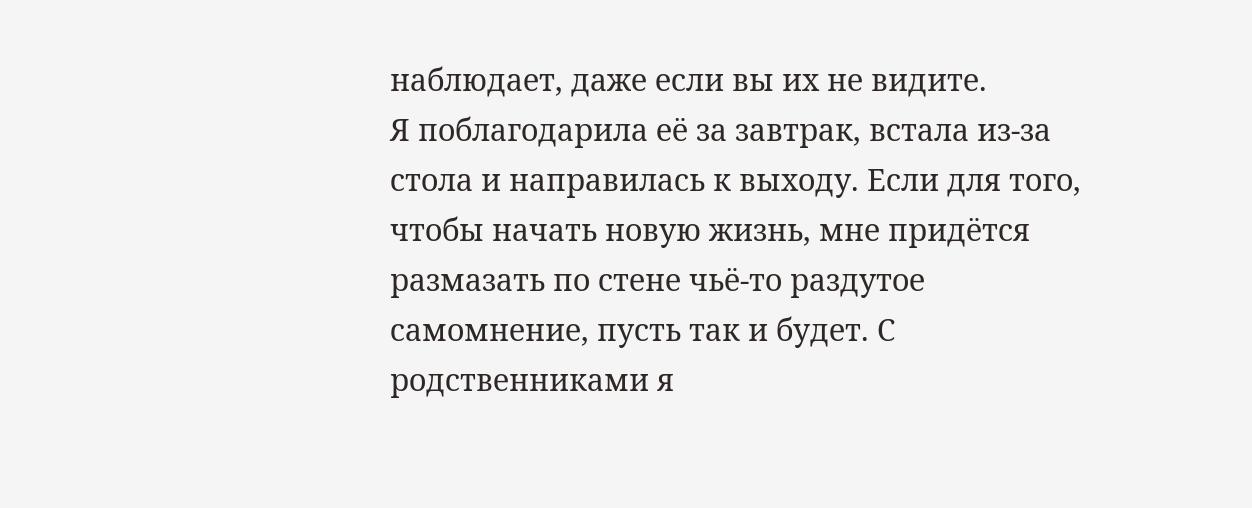наблюдает, даже если вы их не видите.
Я поблагодарила её за завтрак, встала из-за стола и направилась к выходу. Если для того, чтобы начать новую жизнь, мне придётся размазать по стене чьё-то раздутое самомнение, пусть так и будет. С родственниками я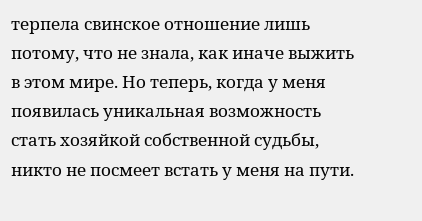терпела свинское отношение лишь потому, что не знала, как иначе выжить в этом мире. Но теперь, когда у меня появилась уникальная возможность стать хозяйкой собственной судьбы, никто не посмеет встать у меня на пути.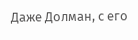Даже Долман, с его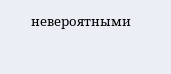невероятными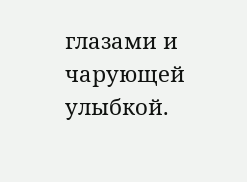глазами и чарующей улыбкой.